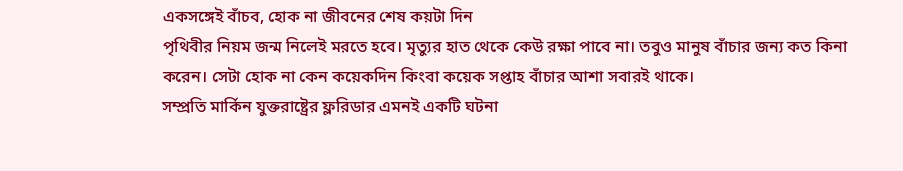একসঙ্গেই বাঁচব, হোক না জীবনের শেষ কয়টা দিন
পৃথিবীর নিয়ম জন্ম নিলেই মরতে হবে। মৃত্যুর হাত থেকে কেউ রক্ষা পাবে না। তবুও মানুষ বাঁচার জন্য কত কিনা করেন। সেটা হোক না কেন কয়েকদিন কিংবা কয়েক সপ্তাহ বাঁচার আশা সবারই থাকে।
সম্প্রতি মার্কিন যুক্তরাষ্ট্রের ফ্লরিডার এমনই একটি ঘটনা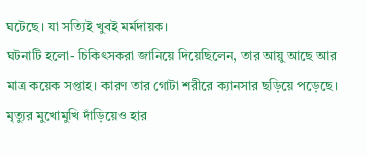ঘটেছে। যা সত্যিই খুবই মর্মদায়ক।
ঘটনাটি হলো- চিকিৎসকরা জানিয়ে দিয়েছিলেন, তার আয়ু আছে আর মাত্র কয়েক সপ্তাহ। কারণ তার গোটা শরীরে ক্যানসার ছড়িয়ে পড়েছে। মৃত্যুর মুখোমুখি দাঁড়িয়েও হার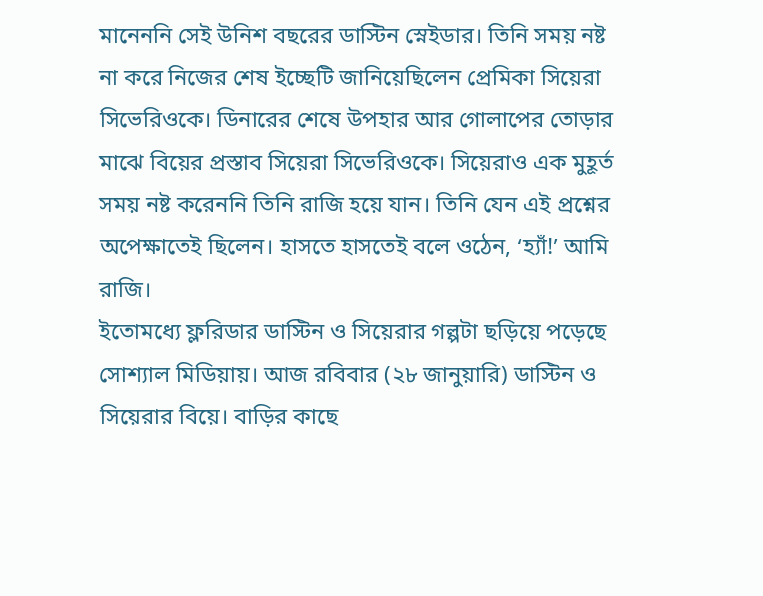মানেননি সেই উনিশ বছরের ডাস্টিন স্নেইডার। তিনি সময় নষ্ট না করে নিজের শেষ ইচ্ছেটি জানিয়েছিলেন প্রেমিকা সিয়েরা সিভেরিওকে। ডিনারের শেষে উপহার আর গোলাপের তোড়ার মাঝে বিয়ের প্রস্তাব সিয়েরা সিভেরিওকে। সিয়েরাও এক মুহূর্ত সময় নষ্ট করেননি তিনি রাজি হয়ে যান। তিনি যেন এই প্রশ্নের অপেক্ষাতেই ছিলেন। হাসতে হাসতেই বলে ওঠেন, ‘হ্যাঁ!’ আমি রাজি।
ইতোমধ্যে ফ্লরিডার ডাস্টিন ও সিয়েরার গল্পটা ছড়িয়ে পড়েছে সোশ্যাল মিডিয়ায়। আজ রবিবার (২৮ জানুয়ারি) ডাস্টিন ও সিয়েরার বিয়ে। বাড়ির কাছে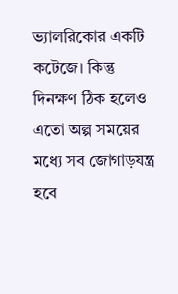ভ্যালরিকোর একটি কটেজে। কিন্তু দিনক্ষণ ঠিক হলেও এতো অল্প সময়ের মধ্যে সব জোগাড়যন্ত্র হবে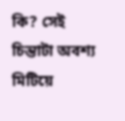কি? সেই চিন্তাটা অবশ্য মিটিয়ে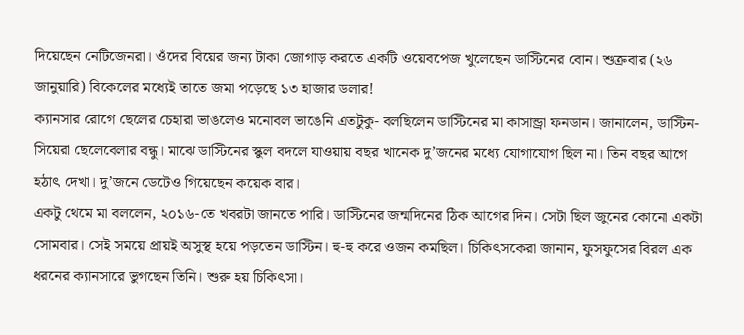দিয়েছেন নেটিজেনরা। ওঁদের বিয়ের জন্য টাকা জোগাড় করতে একটি ওয়েবপেজ খুলেছেন ডাস্টিনের বোন। শুক্রবার (২৬ জানুয়ারি) বিকেলের মধ্যেই তাতে জমা পড়েছে ১৩ হাজার ডলার!
ক্যানসার রোগে ছেলের চেহারা ভাঙলেও মনোবল ভাঙেনি এতটুকু- বলছিলেন ডাস্টিনের মা কাসান্ড্রা ফনডান। জানালেন, ডাস্টিন-সিয়েরা ছেলেবেলার বন্ধু। মাঝে ডাস্টিনের স্কুল বদলে যাওয়ায় বছর খানেক দু’জনের মধ্যে যোগাযোগ ছিল না। তিন বছর আগে হঠাৎ দেখা। দু’জনে ডেটেও গিয়েছেন কয়েক বার।
একটু থেমে মা বললেন, ২০১৬-তে খবরটা জানতে পারি। ডাস্টিনের জন্মদিনের ঠিক আগের দিন। সেটা ছিল জুনের কোনো একটা সোমবার। সেই সময়ে প্রায়ই অসুস্থ হয়ে পড়তেন ডাস্টিন। হু-হু করে ওজন কমছিল। চিকিৎসকেরা জানান, ফুসফুসের বিরল এক ধরনের ক্যানসারে ভুগছেন তিনি। শুরু হয় চিকিৎসা।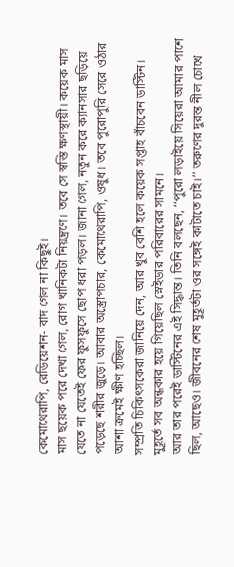কেমোথেরাপি, রেডিয়েশন- বাদ গেল না কিছুই।
মাস ছয়েক পরে দেখা গেল, রোগ খানিকটা নিয়ন্ত্রণে। তবে সে স্বস্তি ক্ষণস্থায়ী। কয়েক মাস যেতে না যেতেই ফের ফুসফুসে ছোপ ধরা পড়ল। জানা গেল, নতুন করে ক্যানসার ছড়িয়ে পড়েছে শরীর জুড়ে। আবার অস্ত্রোপচার, কেমোথেরাপি, ওষুধ। তবে পুরোপুরি সেরে ওঠার আশা ক্রমেই ক্ষীণ হচ্ছিল।
সম্প্রতি চিকিৎসকেরা জানিয়ে দেন, আর খুব বেশি হলে কয়েক সপ্তাহ বাঁচবেন ডাস্টিন। মুহূর্তে সব অন্ধকার হয়ে গিয়েছিল স্নেইডার পরিবারের সামনে।
আর তার পরেই ডাস্টিনের এই সিদ্ধান্ত। তিনি বলছেন, ‘‘পুরো লড়াইয়ে সিয়েরা আমার পাশে ছিল, আছেও। জীবনের শেষ মুহূর্তটা ওর সঙ্গেই কাটাতে চাই।’’ তরুণের দুরন্ত নীল চোখে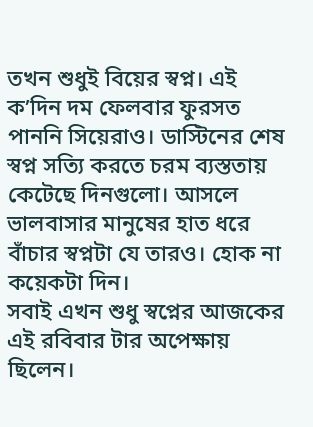তখন শুধুই বিয়ের স্বপ্ন। এই ক’দিন দম ফেলবার ফুরসত পাননি সিয়েরাও। ডাস্টিনের শেষ স্বপ্ন সত্যি করতে চরম ব্যস্ততায় কেটেছে দিনগুলো। আসলে ভালবাসার মানুষের হাত ধরে বাঁচার স্বপ্নটা যে তারও। হোক না কয়েকটা দিন।
সবাই এখন শুধু স্বপ্নের আজকের এই রবিবার টার অপেক্ষায় ছিলেন।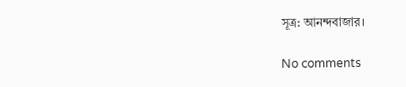সূত্র: আনন্দবাজার।

No comments